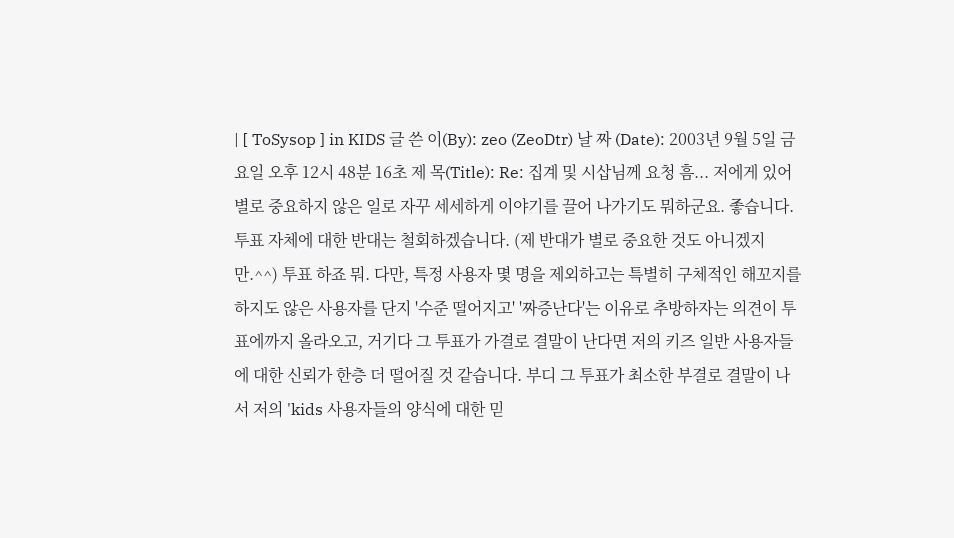| [ ToSysop ] in KIDS 글 쓴 이(By): zeo (ZeoDtr) 날 짜 (Date): 2003년 9월 5일 금요일 오후 12시 48분 16초 제 목(Title): Re: 집계 및 시삽님께 요청 흠... 저에게 있어 별로 중요하지 않은 일로 자꾸 세세하게 이야기를 끌어 나가기도 뭐하군요. 좋습니다. 투표 자체에 대한 반대는 철회하겠습니다. (제 반대가 별로 중요한 것도 아니겠지만.^^) 투표 하죠 뭐. 다만, 특정 사용자 몇 명을 제외하고는 특별히 구체적인 해꼬지를 하지도 않은 사용자를 단지 '수준 떨어지고' '짜증난다'는 이유로 추방하자는 의견이 투표에까지 올라오고, 거기다 그 투표가 가결로 결말이 난다면 저의 키즈 일반 사용자들에 대한 신뢰가 한층 더 떨어질 것 같습니다. 부디 그 투표가 최소한 부결로 결말이 나서 저의 'kids 사용자들의 양식에 대한 믿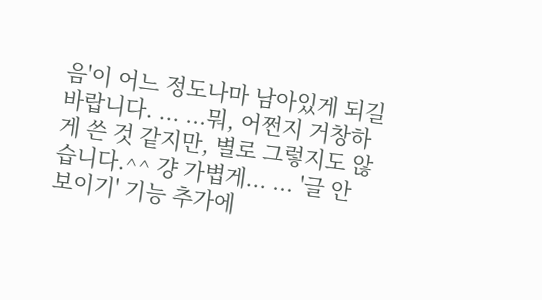음'이 어느 정도나마 남아있게 되길 바랍니다. ... ...뭐, 어쩐지 거창하게 쓴 것 같지만, 별로 그렇지도 않습니다.^^ 걍 가볍게... ... '글 안 보이기' 기능 추가에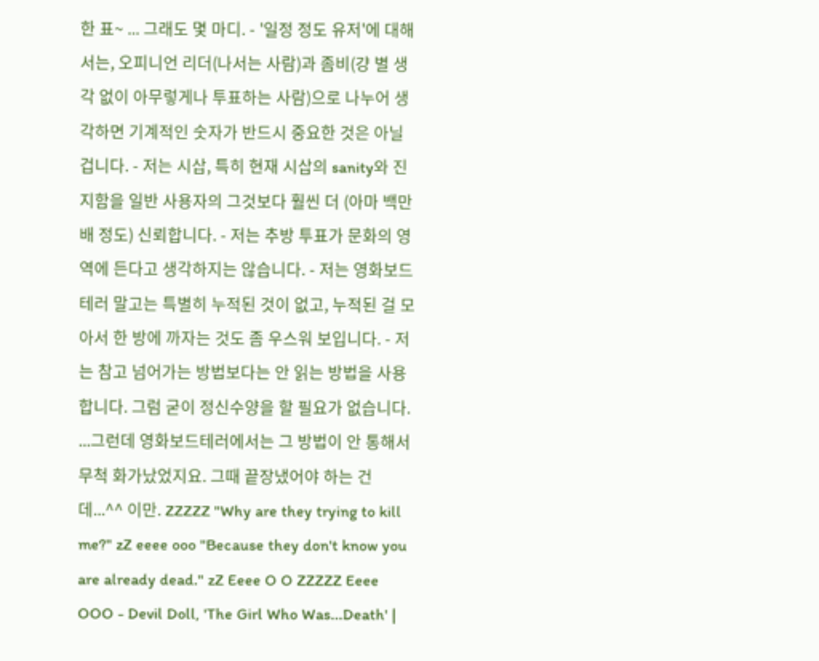한 표~ ... 그래도 몇 마디. - '일정 정도 유저'에 대해서는, 오피니언 리더(나서는 사람)과 좀비(걍 별 생각 없이 아무렇게나 투표하는 사람)으로 나누어 생각하면 기계적인 숫자가 반드시 중요한 것은 아닐 겁니다. - 저는 시삽, 특히 현재 시삽의 sanity와 진지함을 일반 사용자의 그것보다 훨씬 더 (아마 백만배 정도) 신뢰합니다. - 저는 추방 투표가 문화의 영역에 든다고 생각하지는 않습니다. - 저는 영화보드테러 말고는 특별히 누적된 것이 없고, 누적된 걸 모아서 한 방에 까자는 것도 좀 우스워 보입니다. - 저는 참고 넘어가는 방법보다는 안 읽는 방법을 사용합니다. 그럼 굳이 정신수양을 할 필요가 없습니다. ...그런데 영화보드테러에서는 그 방법이 안 통해서 무척 화가났었지요. 그때 끝장냈어야 하는 건데...^^ 이만. ZZZZZ "Why are they trying to kill me?" zZ eeee ooo "Because they don't know you are already dead." zZ Eeee O O ZZZZZ Eeee OOO - Devil Doll, 'The Girl Who Was...Death' |